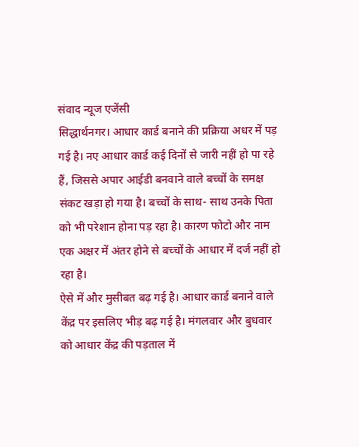संवाद न्यूज एजेंसी
सिद्धार्थनगर। आधार कार्ड बनाने की प्रक्रिया अधर में पड़ गई है। नए आधार कार्ड कई दिनों से जारी नहीं हो पा रहे हैं, जिससे अपार आईडी बनवाने वाले बच्चों के समक्ष संकट खड़ा हो गया है। बच्चों के साथ- साथ उनके पिता को भी परेशान होना पड़ रहा है। कारण फोटो और नाम एक अक्षर में अंतर होने से बच्चों के आधार में दर्ज नहीं हो रहा है।
ऐसे में और मुसीबत बढ़ गई है। आधार कार्ड बनाने वाले केंद्र पर इसलिए भीड़ बढ़ गई है। मंगलवार और बुधवार को आधार केंद्र की पड़ताल में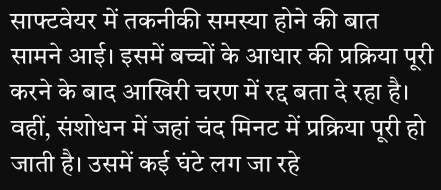साफ्टवेयर में तकनीकी समस्या होने की बात सामने आई। इसमें बच्चों के आधार की प्रक्रिया पूरी करने के बाद आखिरी चरण में रद्द बता दे रहा है।
वहीं, संशोधन में जहां चंद मिनट में प्रक्रिया पूरी हो जाती है। उसमें कई घंटे लग जा रहे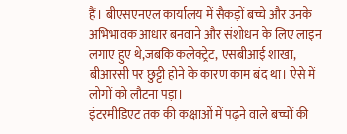हैं। बीएसएनएल कार्यालय में सैकड़ों बच्चे और उनके अभिभावक आधार बनवाने और संशोधन के लिए लाइन लगाए हुए थे,जबकि कलेक्ट्रेट, एसबीआई शाखा, बीआरसी पर छुट्टी होने के कारण काम बंद था। ऐसे में लोगों को लौटना पड़ा।
इंटरमीडिएट तक की कक्षाओं में पढ़ने वाले बच्चों की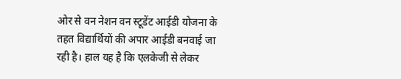ओर से वन नेशन वन स्टूडेंट आईडी योजना के तहत विद्यार्थियों की अपार आईडी बनवाई जा रही है। हाल यह है कि एलकेजी से लेकर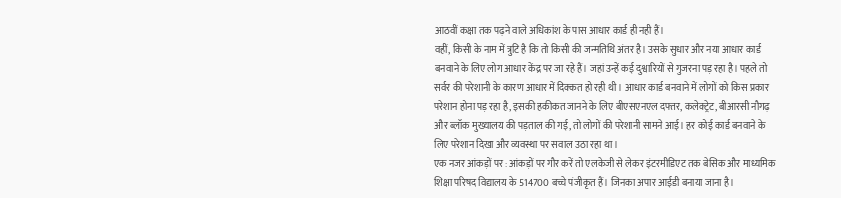आठवीं कक्षा तक पढ़ने वाले अधिकांश के पास आधार कार्ड ही नही हैं।
वहीं, किसी के नाम में त्रुटि है कि तो किसी की जन्मतिथि अंतर है। उसके सुधार और नया आधार कार्ड बनवाने के लिए लोग आधार केंद्र पर जा रहे हैं। जहां उन्हें कई दुश्वारियों से गुजरना पड़ रहा है। पहले तो सर्वर की परेशानी के कारण आधार में दिक्कत हो रही थी। आधार कार्ड बनवाने में लोगों को किस प्रकार परेशान होना पड़ रहा है, इसकी हकीकत जानने के लिए बीएसएनएल दफ्तर, कलेक्ट्रेट, बीआरसी नौगढ़ और ब्लॉक मुख्यालय की पड़ताल की गई, तो लोगों की परेशानी सामने आई। हर कोई कार्ड बनवाने के लिए परेशान दिखा और व्यवस्था पर सवाल उठा रहा था।
एक नजर आंकड़ों पर : आंकड़ों पर गौर करें तो एलकेजी से लेकर इंटरमीडिएट तक बेसिक और माध्यमिक शिक्षा परिषद विद्यालय के 514700 बच्चे पंजीकृत हैं। जिनका अपार आईडी बनाया जाना है।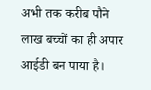अभी तक करीब पौने लाख बच्चों का ही अपार आईडी बन पाया है।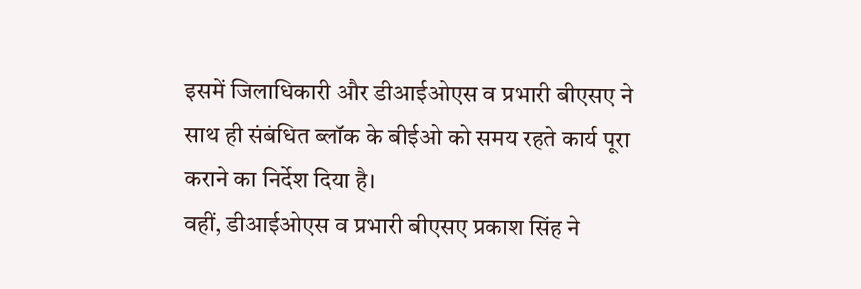इसमें जिलाधिकारी और डीआईओएस व प्रभारी बीएसए ने साथ ही संबंधित ब्लॉक के बीईओ को समय रहते कार्य पूरा कराने का निर्देश दिया है।
वहीं, डीआईओएस व प्रभारी बीएसए प्रकाश सिंह ने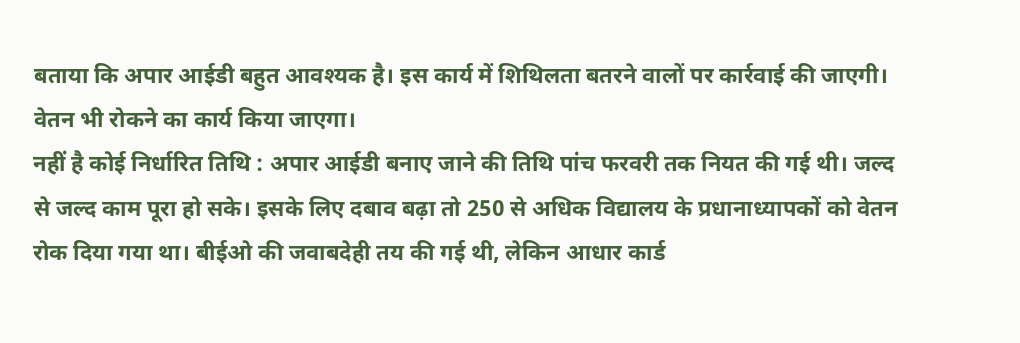बताया कि अपार आईडी बहुत आवश्यक है। इस कार्य में शिथिलता बतरने वालों पर कार्रवाई की जाएगी। वेतन भी रोकने का कार्य किया जाएगा।
नहीं है कोई निर्धारित तिथि : अपार आईडी बनाए जाने की तिथि पांच फरवरी तक नियत की गई थी। जल्द से जल्द काम पूरा हो सके। इसके लिए दबाव बढ़ा तो 250 से अधिक विद्यालय के प्रधानाध्यापकों को वेतन रोक दिया गया था। बीईओ की जवाबदेही तय की गई थी, लेकिन आधार कार्ड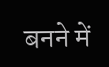बनने में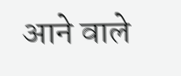आने वाले